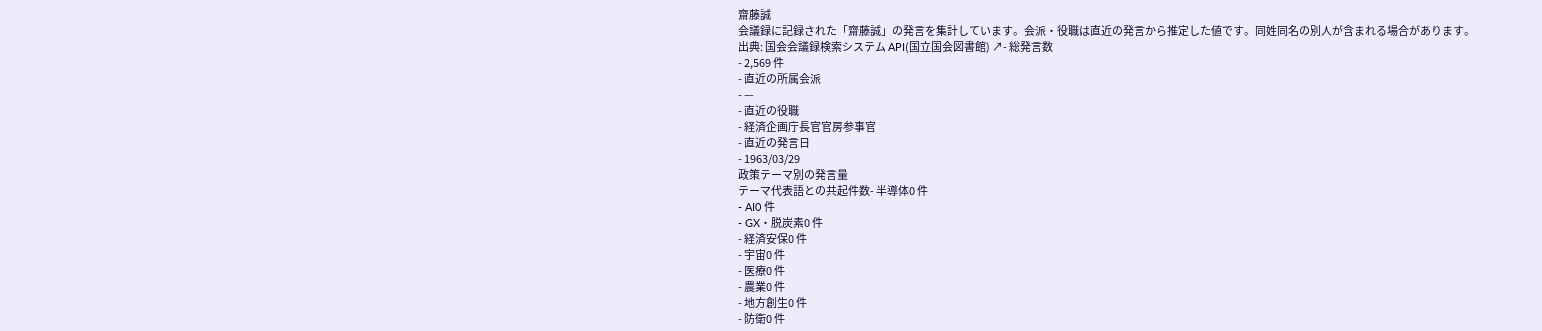齋藤誠
会議録に記録された「齋藤誠」の発言を集計しています。会派・役職は直近の発言から推定した値です。同姓同名の別人が含まれる場合があります。
出典: 国会会議録検索システム API(国立国会図書館) ↗- 総発言数
- 2,569 件
- 直近の所属会派
- —
- 直近の役職
- 経済企画庁長官官房参事官
- 直近の発言日
- 1963/03/29
政策テーマ別の発言量
テーマ代表語との共起件数- 半導体0 件
- AI0 件
- GX・脱炭素0 件
- 経済安保0 件
- 宇宙0 件
- 医療0 件
- 農業0 件
- 地方創生0 件
- 防衛0 件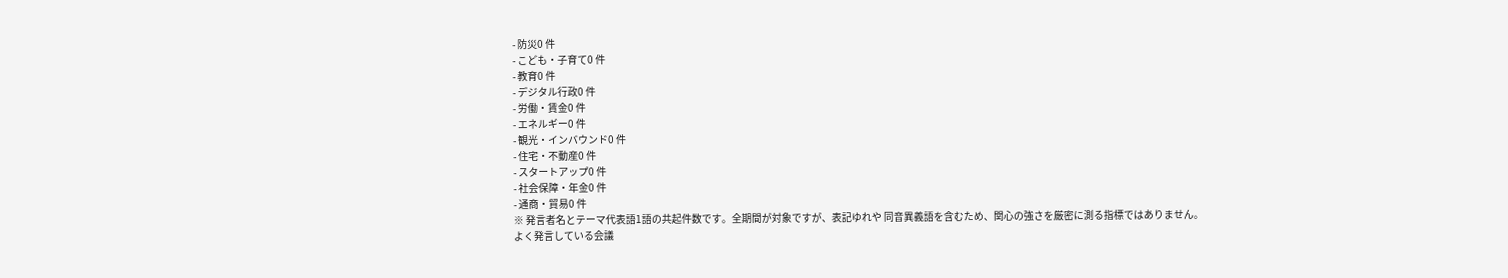- 防災0 件
- こども・子育て0 件
- 教育0 件
- デジタル行政0 件
- 労働・賃金0 件
- エネルギー0 件
- 観光・インバウンド0 件
- 住宅・不動産0 件
- スタートアップ0 件
- 社会保障・年金0 件
- 通商・貿易0 件
※ 発言者名とテーマ代表語1語の共起件数です。全期間が対象ですが、表記ゆれや 同音異義語を含むため、関心の強さを厳密に測る指標ではありません。
よく発言している会議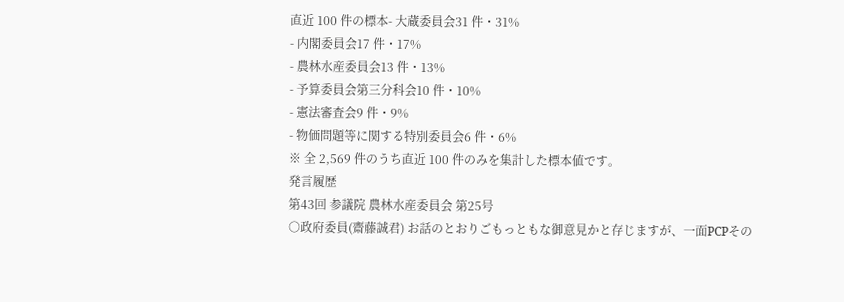直近 100 件の標本- 大蔵委員会31 件・31%
- 内閣委員会17 件・17%
- 農林水産委員会13 件・13%
- 予算委員会第三分科会10 件・10%
- 憲法審査会9 件・9%
- 物価問題等に関する特別委員会6 件・6%
※ 全 2,569 件のうち直近 100 件のみを集計した標本値です。
発言履歴
第43回 参議院 農林水産委員会 第25号
○政府委員(齋藤誠君) お話のとおりごもっともな御意見かと存じますが、一面PCPその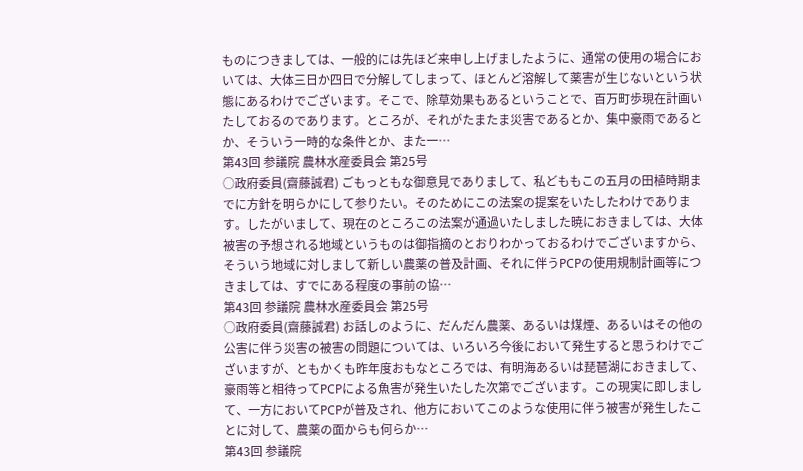ものにつきましては、一般的には先ほど来申し上げましたように、通常の使用の場合においては、大体三日か四日で分解してしまって、ほとんど溶解して薬害が生じないという状態にあるわけでございます。そこで、除草効果もあるということで、百万町歩現在計画いたしておるのであります。ところが、それがたまたま災害であるとか、集中豪雨であるとか、そういう一時的な条件とか、また一…
第43回 参議院 農林水産委員会 第25号
○政府委員(齋藤誠君) ごもっともな御意見でありまして、私どももこの五月の田植時期までに方針を明らかにして参りたい。そのためにこの法案の提案をいたしたわけであります。したがいまして、現在のところこの法案が通過いたしました暁におきましては、大体被害の予想される地域というものは御指摘のとおりわかっておるわけでございますから、そういう地域に対しまして新しい農薬の普及計画、それに伴うPCPの使用規制計画等につきましては、すでにある程度の事前の協…
第43回 参議院 農林水産委員会 第25号
○政府委員(齋藤誠君) お話しのように、だんだん農薬、あるいは煤煙、あるいはその他の公害に伴う災害の被害の問題については、いろいろ今後において発生すると思うわけでございますが、ともかくも昨年度おもなところでは、有明海あるいは琵琶湖におきまして、豪雨等と相待ってPCPによる魚害が発生いたした次第でございます。この現実に即しまして、一方においてPCPが普及され、他方においてこのような使用に伴う被害が発生したことに対して、農薬の面からも何らか…
第43回 参議院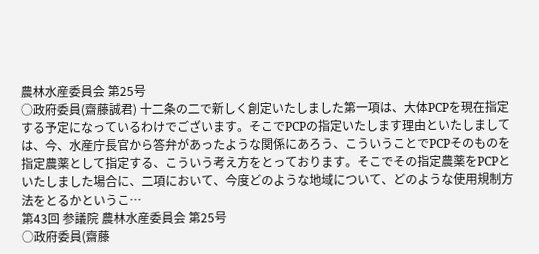農林水産委員会 第25号
○政府委員(齋藤誠君) 十二条の二で新しく創定いたしました第一項は、大体PCPを現在指定する予定になっているわけでございます。そこでPCPの指定いたします理由といたしましては、今、水産庁長官から答弁があったような関係にあろう、こういうことでPCPそのものを指定農薬として指定する、こういう考え方をとっております。そこでその指定農薬をPCPといたしました場合に、二項において、今度どのような地域について、どのような使用規制方法をとるかというこ…
第43回 参議院 農林水産委員会 第25号
○政府委員(齋藤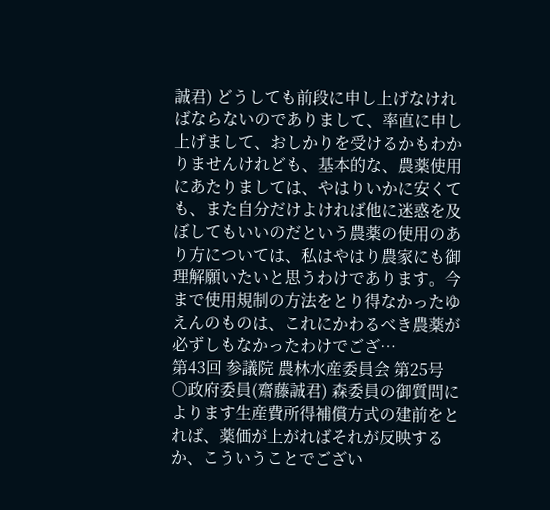誠君) どうしても前段に申し上げなければならないのでありまして、率直に申し上げまして、おしかりを受けるかもわかりませんけれども、基本的な、農薬使用にあたりましては、やはりいかに安くても、また自分だけよければ他に迷惑を及ぼしてもいいのだという農薬の使用のあり方については、私はやはり農家にも御理解願いたいと思うわけであります。今まで使用規制の方法をとり得なかったゆえんのものは、これにかわるべき農薬が必ずしもなかったわけでござ…
第43回 参議院 農林水産委員会 第25号
○政府委員(齋藤誠君) 森委員の御質問によります生産費所得補償方式の建前をとれば、薬価が上がればそれが反映するか、こういうことでござい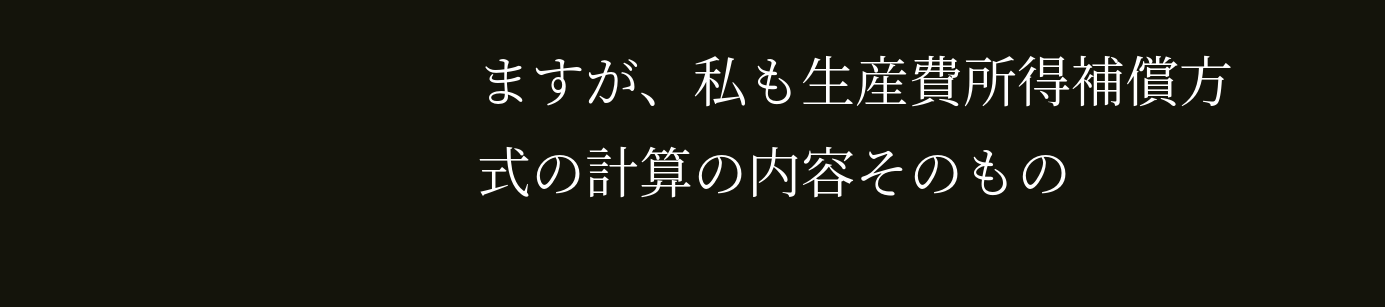ますが、私も生産費所得補償方式の計算の内容そのもの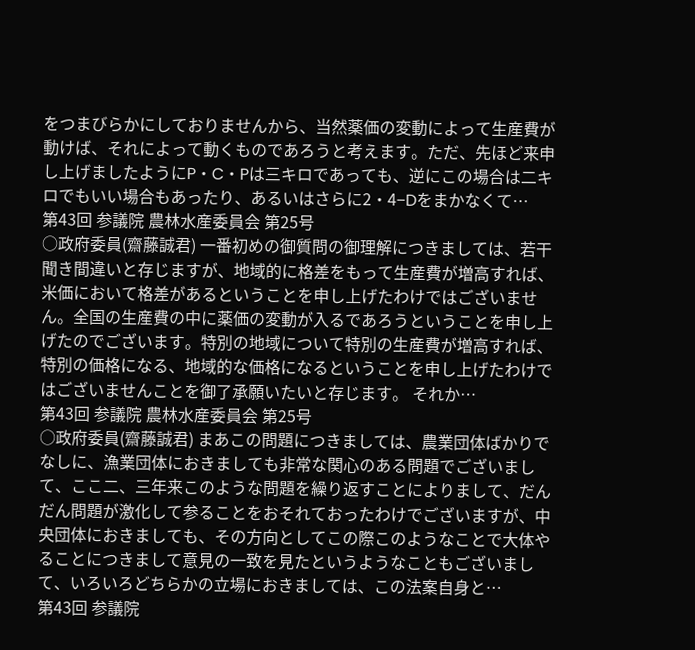をつまびらかにしておりませんから、当然薬価の変動によって生産費が動けば、それによって動くものであろうと考えます。ただ、先ほど来申し上げましたようにP・C・Pは三キロであっても、逆にこの場合は二キロでもいい場合もあったり、あるいはさらに2・4−Dをまかなくて…
第43回 参議院 農林水産委員会 第25号
○政府委員(齋藤誠君) 一番初めの御質問の御理解につきましては、若干聞き間違いと存じますが、地域的に格差をもって生産費が増高すれば、米価において格差があるということを申し上げたわけではございません。全国の生産費の中に薬価の変動が入るであろうということを申し上げたのでございます。特別の地域について特別の生産費が増高すれば、特別の価格になる、地域的な価格になるということを申し上げたわけではございませんことを御了承願いたいと存じます。 それか…
第43回 参議院 農林水産委員会 第25号
○政府委員(齋藤誠君) まあこの問題につきましては、農業団体ばかりでなしに、漁業団体におきましても非常な関心のある問題でございまして、ここ二、三年来このような問題を繰り返すことによりまして、だんだん問題が激化して参ることをおそれておったわけでございますが、中央団体におきましても、その方向としてこの際このようなことで大体やることにつきまして意見の一致を見たというようなこともございまして、いろいろどちらかの立場におきましては、この法案自身と…
第43回 参議院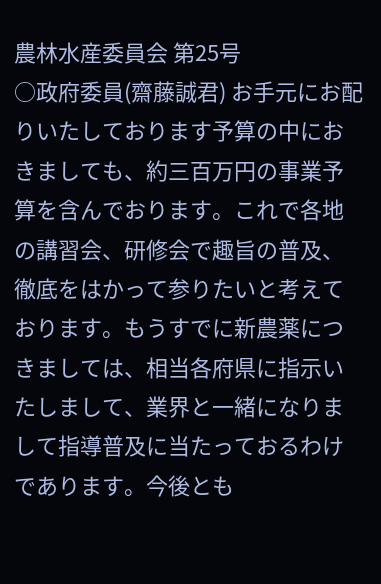農林水産委員会 第25号
○政府委員(齋藤誠君) お手元にお配りいたしております予算の中におきましても、約三百万円の事業予算を含んでおります。これで各地の講習会、研修会で趣旨の普及、徹底をはかって参りたいと考えております。もうすでに新農薬につきましては、相当各府県に指示いたしまして、業界と一緒になりまして指導普及に当たっておるわけであります。今後とも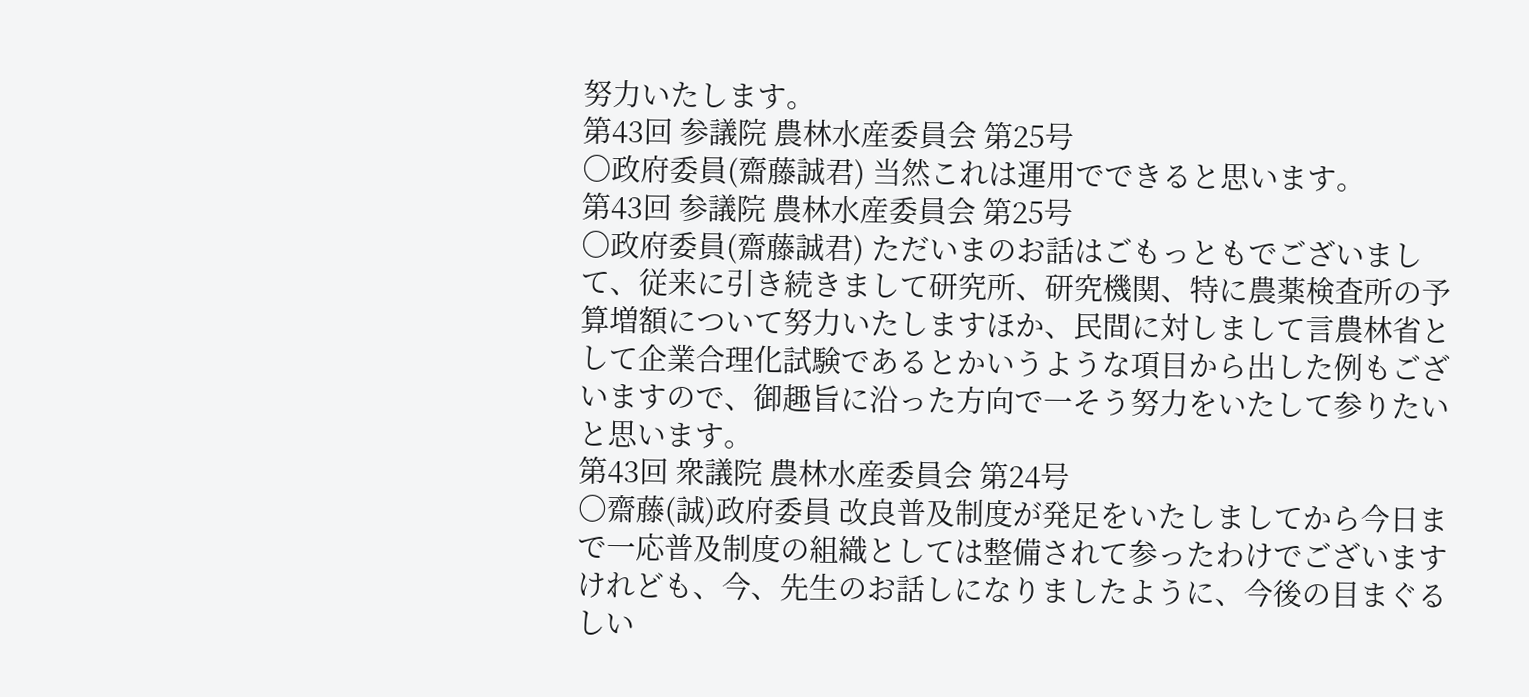努力いたします。
第43回 参議院 農林水産委員会 第25号
○政府委員(齋藤誠君) 当然これは運用でできると思います。
第43回 参議院 農林水産委員会 第25号
○政府委員(齋藤誠君) ただいまのお話はごもっともでございまして、従来に引き続きまして研究所、研究機関、特に農薬検査所の予算増額について努力いたしますほか、民間に対しまして言農林省として企業合理化試験であるとかいうような項目から出した例もございますので、御趣旨に沿った方向で一そう努力をいたして参りたいと思います。
第43回 衆議院 農林水産委員会 第24号
○齋藤(誠)政府委員 改良普及制度が発足をいたしましてから今日まで一応普及制度の組織としては整備されて参ったわけでございますけれども、今、先生のお話しになりましたように、今後の目まぐるしい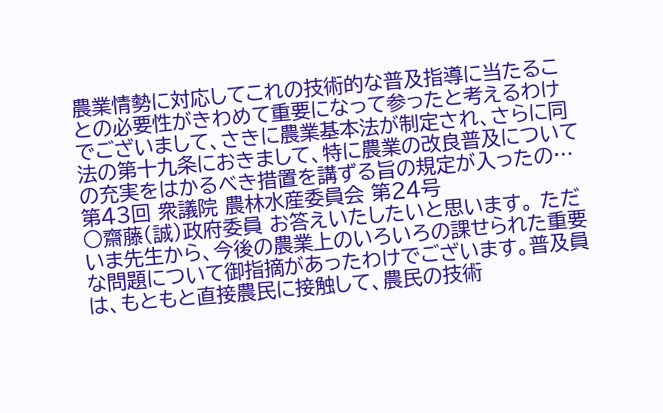農業情勢に対応してこれの技術的な普及指導に当たることの必要性がきわめて重要になって参ったと考えるわけでございまして、さきに農業基本法が制定され、さらに同法の第十九条におきまして、特に農業の改良普及についての充実をはかるべき措置を講ずる旨の規定が入ったの…
第43回 衆議院 農林水産委員会 第24号
○齋藤(誠)政府委員 お答えいたしたいと思います。 ただいま先生から、今後の農業上のいろいろの課せられた重要な問題について御指摘があったわけでございます。普及員は、もともと直接農民に接触して、農民の技術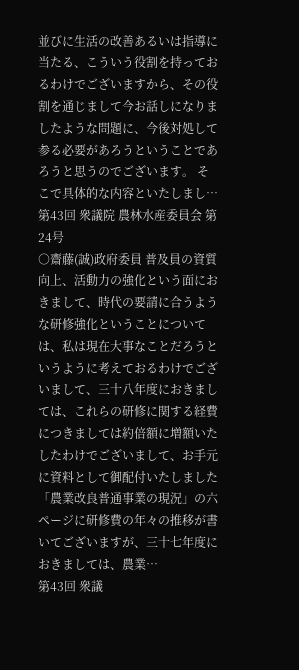並びに生活の改善あるいは指導に当たる、こういう役割を持っておるわけでございますから、その役割を通じまして今お話しになりましたような問題に、今後対処して参る必要があろうということであろうと思うのでございます。 そこで具体的な内容といたしまし…
第43回 衆議院 農林水産委員会 第24号
○齋藤(誠)政府委員 普及員の資質向上、活動力の強化という面におきまして、時代の要請に合うような研修強化ということについては、私は現在大事なことだろうというように考えておるわけでございまして、三十八年度におきましては、これらの研修に関する経費につきましては約倍額に増額いたしたわけでございまして、お手元に資料として御配付いたしました「農業改良普通事業の現況」の六ページに研修費の年々の推移が書いてございますが、三十七年度におきましては、農業…
第43回 衆議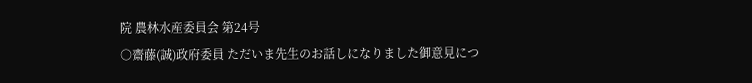院 農林水産委員会 第24号
○齋藤(誠)政府委員 ただいま先生のお話しになりました御意見につ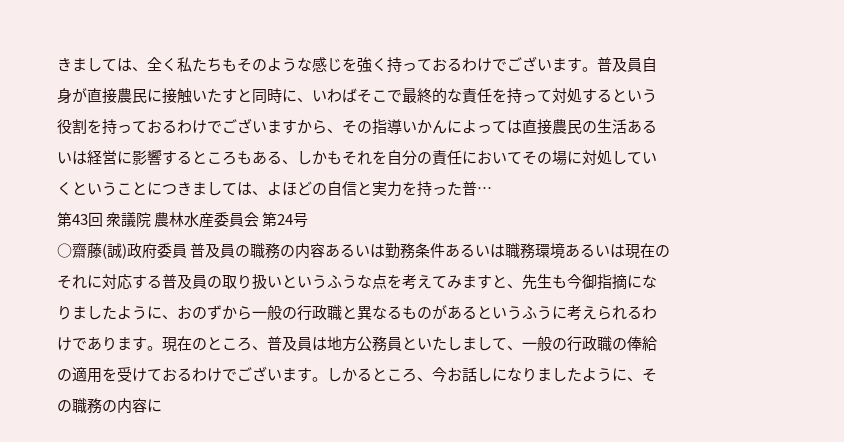きましては、全く私たちもそのような感じを強く持っておるわけでございます。普及員自身が直接農民に接触いたすと同時に、いわばそこで最終的な責任を持って対処するという役割を持っておるわけでございますから、その指導いかんによっては直接農民の生活あるいは経営に影響するところもある、しかもそれを自分の責任においてその場に対処していくということにつきましては、よほどの自信と実力を持った普…
第43回 衆議院 農林水産委員会 第24号
○齋藤(誠)政府委員 普及員の職務の内容あるいは勤務条件あるいは職務環境あるいは現在のそれに対応する普及員の取り扱いというふうな点を考えてみますと、先生も今御指摘になりましたように、おのずから一般の行政職と異なるものがあるというふうに考えられるわけであります。現在のところ、普及員は地方公務員といたしまして、一般の行政職の俸給の適用を受けておるわけでございます。しかるところ、今お話しになりましたように、その職務の内容に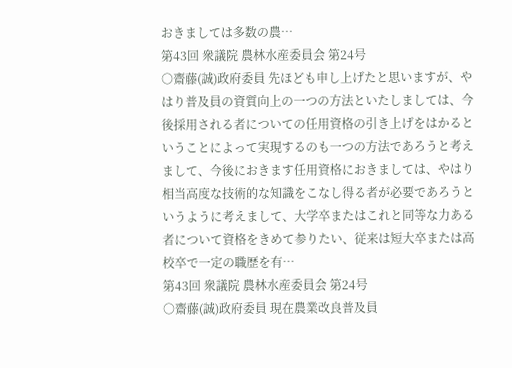おきましては多数の農…
第43回 衆議院 農林水産委員会 第24号
○齋藤(誠)政府委員 先ほども申し上げたと思いますが、やはり普及員の資質向上の一つの方法といたしましては、今後採用される者についての任用資格の引き上げをはかるということによって実現するのも一つの方法であろうと考えまして、今後におきます任用資格におきましては、やはり相当高度な技術的な知識をこなし得る者が必要であろうというように考えまして、大学卒またはこれと同等な力ある者について資格をきめて参りたい、従来は短大卒または高校卒で一定の職歴を有…
第43回 衆議院 農林水産委員会 第24号
○齋藤(誠)政府委員 現在農業改良普及員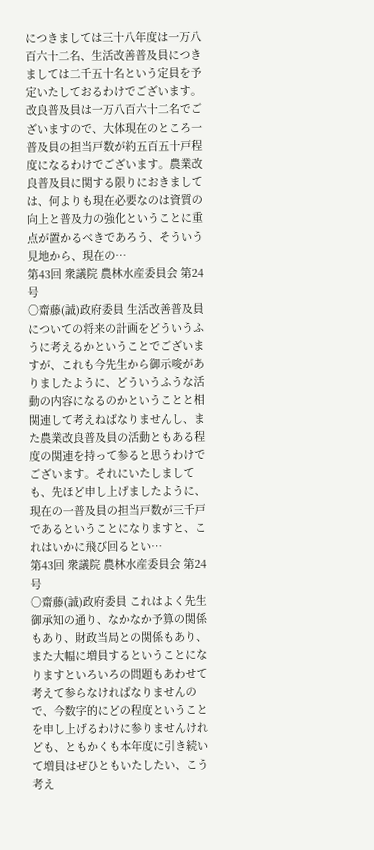につきましては三十八年度は一万八百六十二名、生活改善普及員につきましては二千五十名という定員を予定いたしておるわけでございます。改良普及員は一万八百六十二名でございますので、大体現在のところ一普及員の担当戸数が約五百五十戸程度になるわけでございます。農業改良普及員に関する限りにおきましては、何よりも現在必要なのは資質の向上と普及力の強化ということに重点が置かるべきであろう、そういう見地から、現在の…
第43回 衆議院 農林水産委員会 第24号
○齋藤(誠)政府委員 生活改善普及員についての将来の計画をどういうふうに考えるかということでございますが、これも今先生から御示唆がありましたように、どういうふうな活動の内容になるのかということと相関連して考えねばなりませんし、また農業改良普及員の活動ともある程度の関連を持って参ると思うわけでございます。それにいたしましても、先ほど申し上げましたように、現在の一普及員の担当戸数が三千戸であるということになりますと、これはいかに飛び回るとい…
第43回 衆議院 農林水産委員会 第24号
○齋藤(誠)政府委員 これはよく先生御承知の通り、なかなか予算の関係もあり、財政当局との関係もあり、また大幅に増員するということになりますといろいろの問題もあわせて考えて参らなければなりませんので、今数字的にどの程度ということを申し上げるわけに参りませんけれども、ともかくも本年度に引き続いて増員はぜひともいたしたい、こう考え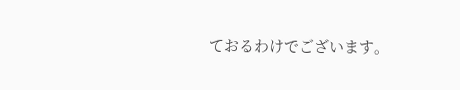ておるわけでございます。